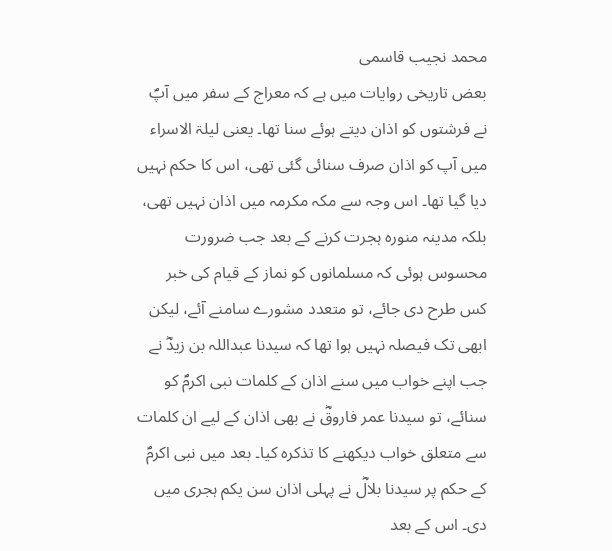محمد نجیب قاسمی
بعض تاریخی روایات میں ہے کہ معراج کے سفر میں آپؐ نے فرشتوں کو اذان دیتے ہوئے سنا تھا۔ یعنی لیلۃ الاسراء میں آپ کو اذان صرف سنائی گئی تھی، اس کا حکم نہیں دیا گیا تھا۔ اس وجہ سے مکہ مکرمہ میں اذان نہیں تھی، بلکہ مدینہ منورہ ہجرت کرنے کے بعد جب ضرورت محسوس ہوئی کہ مسلمانوں کو نماز کے قیام کی خبر کس طرح دی جائے، تو متعدد مشورے سامنے آئے، لیکن ابھی تک فیصلہ نہیں ہوا تھا کہ سیدنا عبداللہ بن زیدؓ نے جب اپنے خواب میں سنے اذان کے کلمات نبی اکرمؐ کو سنائے، تو سیدنا عمر فاروقؓ نے بھی اذان کے لیے ان کلمات سے متعلق خواب دیکھنے کا تذکرہ کیا۔ بعد میں نبی اکرمؐ کے حکم پر سیدنا بلالؓ نے پہلی اذان سن یکم ہجری میں دی۔ اس کے بعد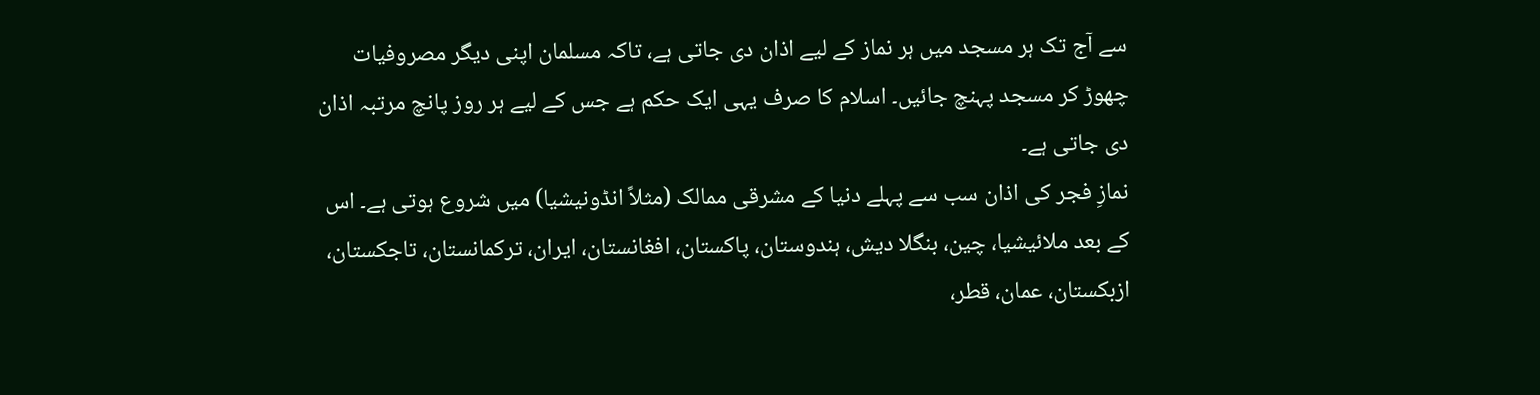سے آج تک ہر مسجد میں ہر نماز کے لیے اذان دی جاتی ہے، تاکہ مسلمان اپنی دیگر مصروفیات چھوڑ کر مسجد پہنچ جائیں۔ اسلام کا صرف یہی ایک حکم ہے جس کے لیے ہر روز پانچ مرتبہ اذان دی جاتی ہے۔
نمازِ فجر کی اذان سب سے پہلے دنیا کے مشرقی ممالک (مثلاً انڈونیشیا) میں شروع ہوتی ہے۔ اس کے بعد ملائیشیا، چین، بنگلا دیش، ہندوستان، پاکستان، افغانستان، ایران، ترکمانستان، تاجکستان، ازبکستان، عمان، قطر،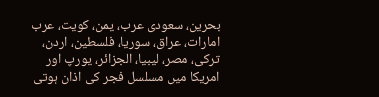بحرین، سعودی عرب، یمن، کویت، عرب امارات، عراق، سوریا، فلسطین، اردن، ترکی، مصر، لیبیا، الجزائر، یورپ اور امریکا میں مسلسل فجر کی اذان ہوتی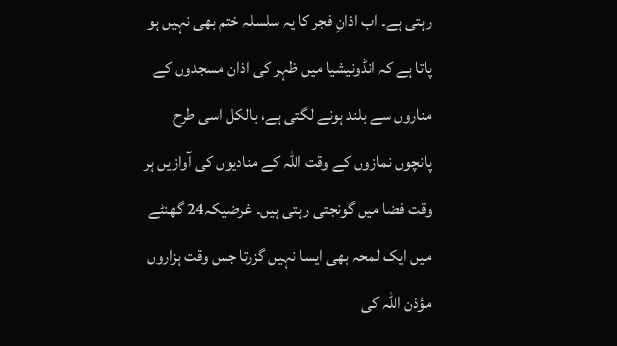رہتی ہے۔ اب اذانِ فجر کا یہ سلسلہ ختم بھی نہیں ہو پاتا ہے کہ انڈونیشیا میں ظہر کی اذان مسجدوں کے مناروں سے بلند ہونے لگتی ہے، بالکل اسی طرح پانچوں نمازوں کے وقت اللہ کے منادیوں کی آوازیں ہر وقت فضا میں گونجتی رہتی ہیں۔ غرضیکہ24 گھنٹے میں ایک لمحہ بھی ایسا نہیں گزرتا جس وقت ہزاروں مؤذن اللہ کی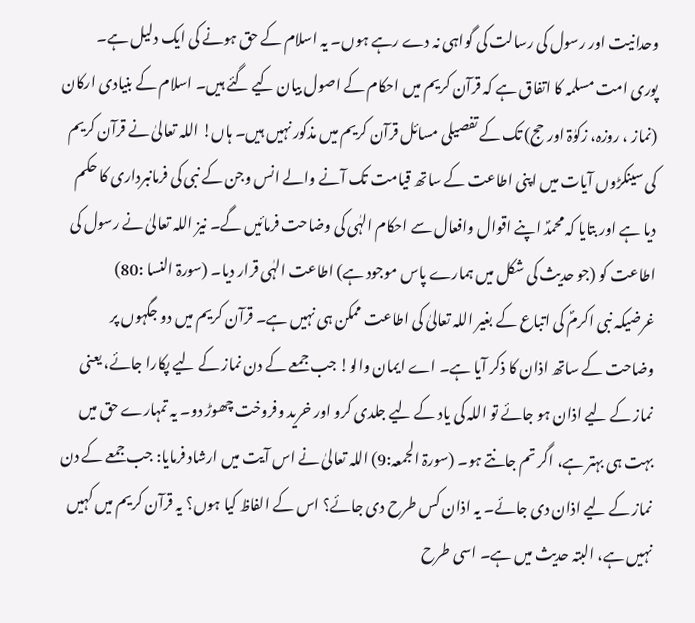وحدانیت اور رسول کی رسالت کی گواہی نہ دے رہے ہوں۔ یہ اسلام کے حق ہونے کی ایک دلیل ہے۔
پوری امت مسلمہ کا اتفاق ہے کہ قرآن کریم میں احکام کے اصول بیان کیے گئے ہیں۔ اسلام کے بنیادی ارکان (نماز ، روزہ، زکوٰۃ اور حج) تک کے تفصیلی مسائل قرآن کریم میں مذکور نہیں ہیں۔ ہاں! اللہ تعالیٰ نے قرآن کریم کی سینکڑوں آیات میں اپنی اطاعت کے ساتھ قیامت تک آنے والے انس وجن کے نبی کی فرمانبرداری کا حکم دیا ہے اور بتایا کہ محمدؐ اپنے اقوال وافعال سے احکام الہٰی کی وضاحت فرمائیں گے۔ نیز اللہ تعالیٰ نے رسول کی اطاعت کو (جو حدیث کی شکل میں ہمارے پاس موجود ہے) اطاعت الہٰی قرار دیا۔ (سورۃ النسا :80)
غرضیکہ نبی اکرمؐ کی اتباع کے بغیر اللہ تعالیٰ کی اطاعت ممکن ہی نہیں ہے۔ قرآن کریم میں دو جگہوں پر وضاحت کے ساتھ اذان کا ذکر آیا ہے۔ اے ایمان والو! جب جمعے کے دن نماز کے لیے پکارا جائے، یعنی نماز کے لیے اذان ہو جائے تو اللہ کی یاد کے لیے جلدی کرو اور خرید وفروخت چھوڑ دو۔ یہ تمہارے حق میں بہت ہی بہتر ہے، اگر تم جانتے ہو۔ (سورۃ الجمعہ:9) اللہ تعالیٰ نے اس آیت میں ارشاد فرمایا: جب جمعے کے دن نماز کے لیے اذان دی جائے۔ یہ اذان کس طرح دی جائے؟ اس کے الفاظ کیا ہوں؟ یہ قرآن کریم میں کہیں نہیں ہے، البتہ حدیث میں ہے۔ اسی طرح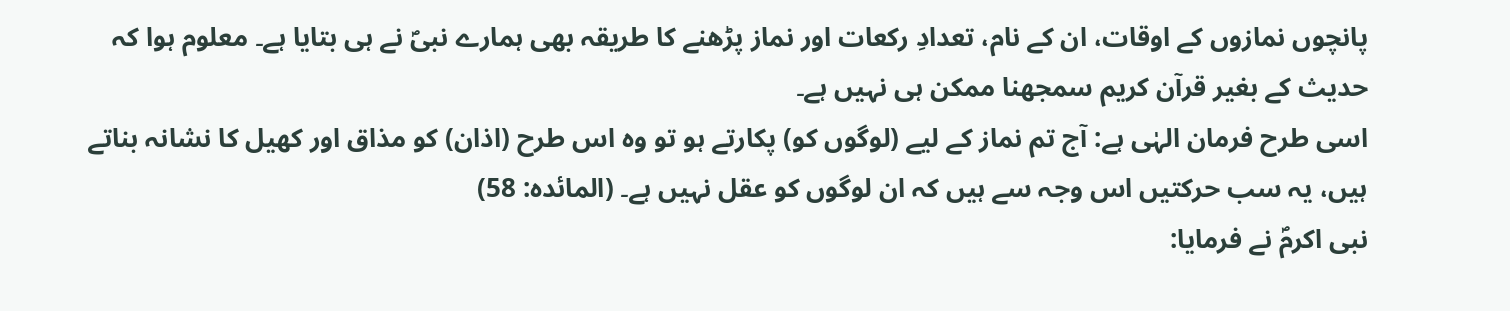پانچوں نمازوں کے اوقات، ان کے نام، تعدادِ رکعات اور نماز پڑھنے کا طریقہ بھی ہمارے نبیؐ نے ہی بتایا ہے۔ معلوم ہوا کہ حدیث کے بغیر قرآن کریم سمجھنا ممکن ہی نہیں ہے۔
اسی طرح فرمان الہٰی ہے: آج تم نماز کے لیے (لوگوں کو) پکارتے ہو تو وہ اس طرح (اذان) کو مذاق اور کھیل کا نشانہ بناتے ہیں، یہ سب حرکتیں اس وجہ سے ہیں کہ ان لوگوں کو عقل نہیں ہے۔ (المائدہ: 58)
نبی اکرمؐ نے فرمایا: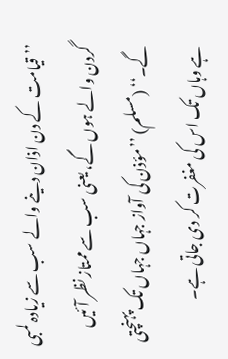’’قیامت کے دن اذان دینے والے سب سے زیادہ لمبی گردن والے ہوں گے، یعنی سب سے ممتاز نظر آئیں گے۔‘‘ (مسلم) ’’مؤذن کی آواز جہاں جہاں تک پہنچتی ہے وہاں تک اس کی مغفرت کر دی جاتی ہے۔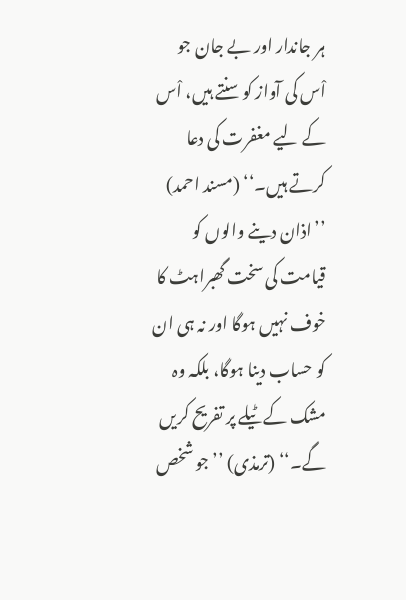ہر جاندار اور بے جان جو اْس کی آواز کو سنتے ہیں، اْس کے لیے مغفرت کی دعا کرتے ہیں۔‘‘ (مسند احمد)
’’اذان دینے والوں کو قیامت کی سخت گھبراہٹ کا خوف نہیں ہوگا اور نہ ہی ان کو حساب دینا ہوگا، بلکہ وہ مشک کے ٹیلے پر تفریح کریں گے۔‘‘ (ترمذی) ’’جو شخص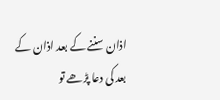اذان سننے کے بعد اذان کے بعد کی دعا پڑھے تو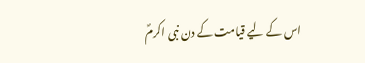اس کے لیے قیامت کے دن نبی اکرمؐ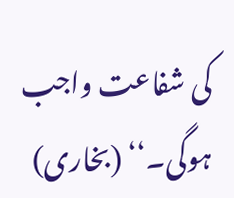کی شفاعت واجب ہوگی۔‘‘ (بخاری)